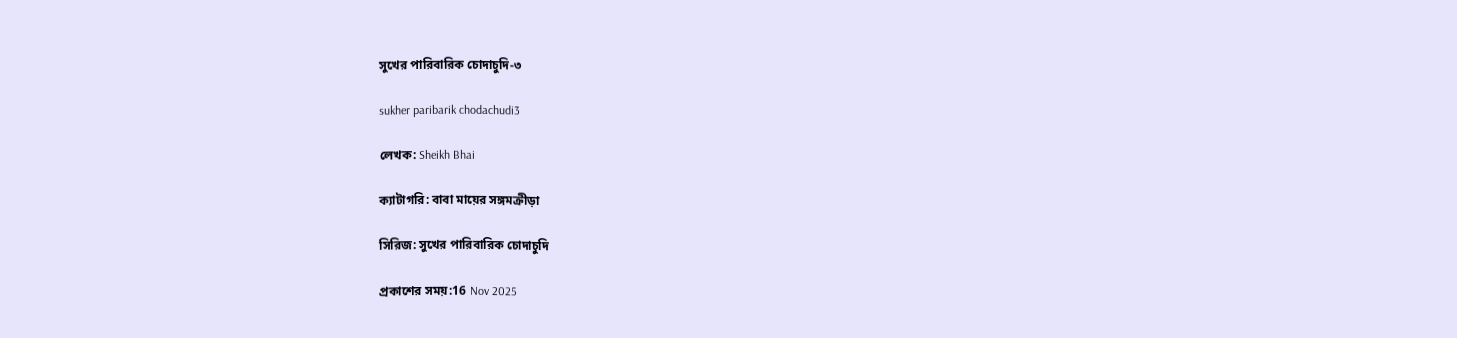সুখের পারিবারিক চোদাচুদি-৩

sukher paribarik chodachudi3

লেখক: Sheikh Bhai

ক্যাটাগরি: বাবা মায়ের সঙ্গমক্রীড়া

সিরিজ: সুখের পারিবারিক চোদাচুদি

প্রকাশের সময়:16 Nov 2025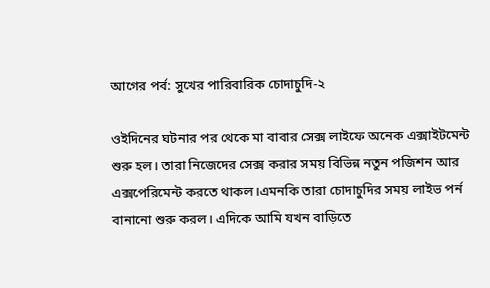আগের পর্ব: সুখের পারিবারিক চোদাচুদি-২

ওইদিনের ঘটনার পর থেকে মা বাবার সেক্স লাইফে অনেক এক্সাইটমেন্ট শুরু হল। তারা নিজেদের সেক্স করার সময় বিভিন্ন নতুন পজিশন আর এক্সপেরিমেন্ট করতে থাকল।এমনকি তারা চোদাচুদির সময় লাইভ পর্ন বানানো শুরু করল। এদিকে আমি যখন বাড়িতে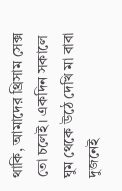থাকি, আমাদের থ্রিসাম সেক্স তো চলেই। একদিন সকালে ঘুম থেকে উঠে দেখি মা বাবা দুজনেই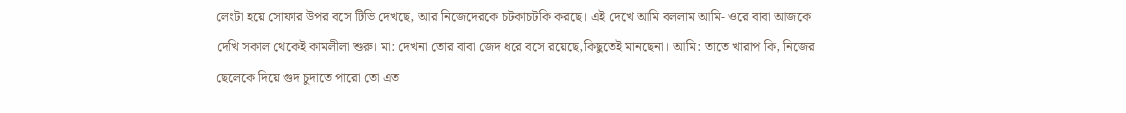লেংটা হয়ে সোফার উপর বসে টিভি দেখছে, আর নিজেদেরকে চটকাচটকি করছে। এই দেখে আমি বললাম আমি- ওরে বাবা আজকে দেখি সকাল থেকেই কামলীলা শুরু। মা: দেখনা তোর বাবা জেদ ধরে বসে রয়েছে,কিছুতেই মানছেনা। আমি: তাতে খারাপ কি, নিজের ছেলেকে দিয়ে গুদ চুদাতে পারো তো এত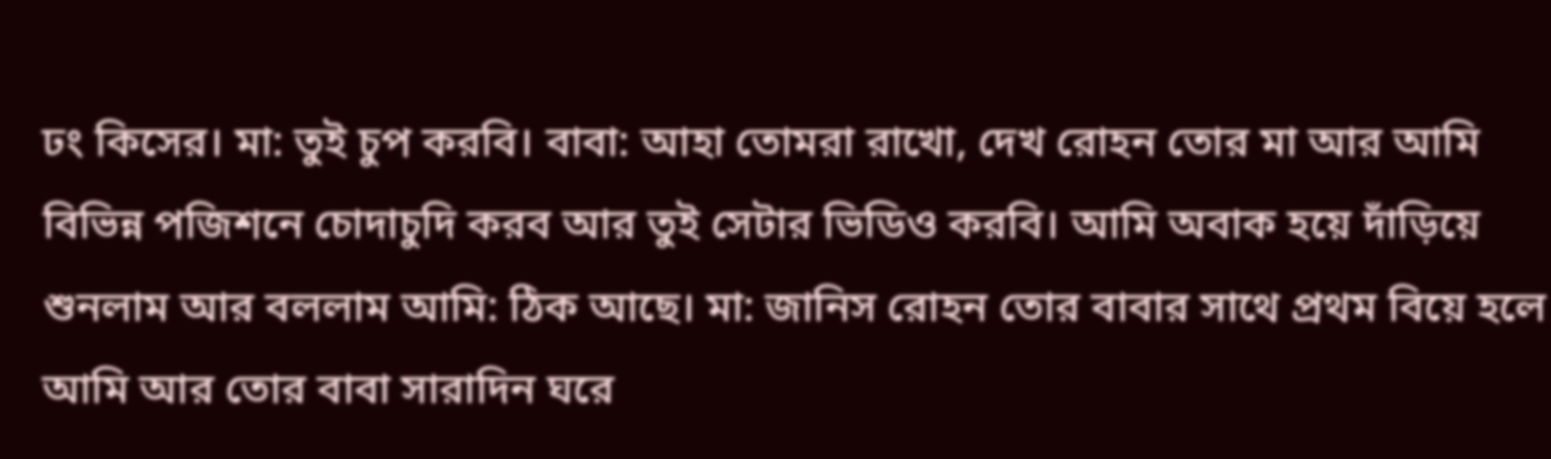ঢং কিসের। মা: তুই চুপ করবি। বাবা: আহা তোমরা রাখো, দেখ রোহন তোর মা আর আমি বিভিন্ন পজিশনে চোদাচুদি করব আর তুই সেটার ভিডিও করবি। আমি অবাক হয়ে দাঁড়িয়ে শুনলাম আর বললাম আমি: ঠিক আছে। মা: জানিস রোহন তোর বাবার সাথে প্রথম বিয়ে হলে আমি আর তোর বাবা সারাদিন ঘরে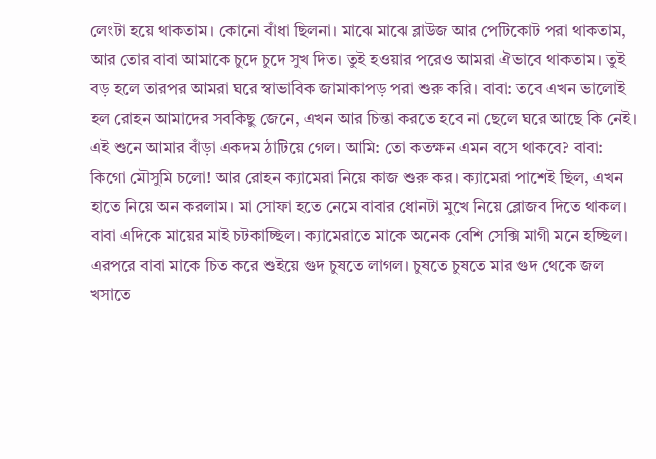লেংটা হয়ে থাকতাম। কোনো বাঁধা ছিলনা। মাঝে মাঝে ব্লাউজ আর পেটিকোট পরা থাকতাম, আর তোর বাবা আমাকে চুদে চুদে সুখ দিত। তুই হওয়ার পরেও আমরা ঐভাবে থাকতাম। তুই বড় হলে তারপর আমরা ঘরে স্বাভাবিক জামাকাপড় পরা শুরু করি। বাবা: তবে এখন ভালোই হল রোহন আমাদের সবকিছু জেনে, এখন আর চিন্তা করতে হবে না ছেলে ঘরে আছে কি নেই। এই শুনে আমার বাঁড়া একদম ঠাটিয়ে গেল। আমি: তো কতক্ষন এমন বসে থাকবে? বাবা: কিগো মৌসুমি চলো! আর রোহন ক্যামেরা নিয়ে কাজ শুরু কর। ক্যামেরা পাশেই ছিল, এখন হাতে নিয়ে অন করলাম। মা সোফা হতে নেমে বাবার ধোনটা মুখে নিয়ে ব্লোজব দিতে থাকল। বাবা এদিকে মায়ের মাই চটকাচ্ছিল। ক্যামেরাতে মাকে অনেক বেশি সেক্সি মাগী মনে হচ্ছিল। এরপরে বাবা মাকে চিত করে শুইয়ে গুদ চুষতে লাগল। চুষতে চুষতে মার গুদ থেকে জল খসাতে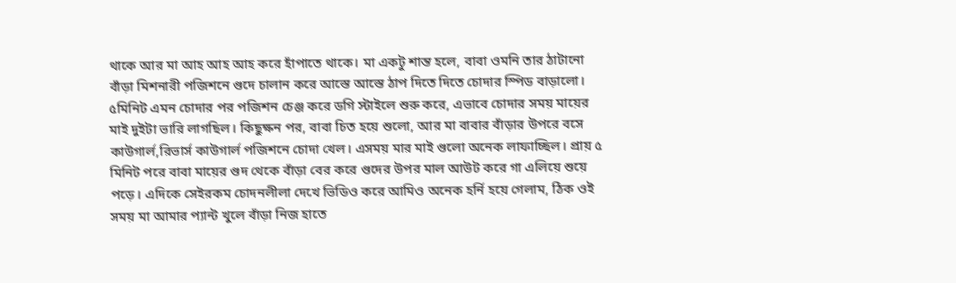থাকে আর মা আহ আহ আহ করে হাঁপাতে থাকে। মা একটু শান্ত হলে, বাবা ওমনি তার ঠাটানো বাঁড়া মিশনারী পজিশনে গুদে চালান করে আস্তে আস্তে ঠাপ দিতে দিতে চোদার স্পিড বাড়ালো। ৫মিনিট এমন চোদার পর পজিশন চেঞ্জ করে ডগি স্টাইলে শুরু করে, এভাবে চোদার সময় মায়ের মাই দুইটা ভারি লাগছিল। কিছুক্ষন পর, বাবা চিত হয়ে শুলো, আর মা বাবার বাঁড়ার উপরে বসে কাউগার্ল,রিভার্স কাউগার্ল পজিশনে চোদা খেল। এসময় মার মাই গুলো অনেক লাফাচ্ছিল। প্রায় ৫ মিনিট পরে বাবা মায়ের গুদ থেকে বাঁড়া বের করে গুদের উপর মাল আউট করে গা এলিয়ে শুয়ে পড়ে। এদিকে সেইরকম চোদনলীলা দেখে ভিডিও করে আমিও অনেক হর্নি হয়ে গেলাম, ঠিক ওই সময় মা আমার প্যান্ট খুলে বাঁড়া নিজ হাতে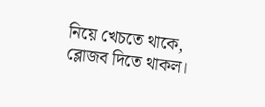নিয়ে খেচতে থাকে, ব্লোজব দিতে থাকল।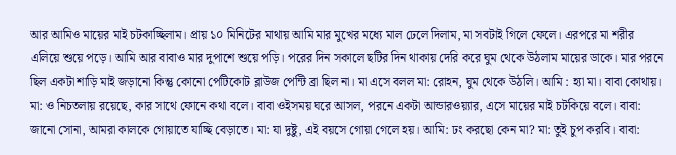আর আমিও মায়ের মাই চটকাচ্ছিলাম। প্রায় ১০ মিনিটের মাথায় আমি মার মুখের মধ্যে মাল ঢেলে দিলাম, মা সবটাই গিলে ফেলে। এরপরে মা শরীর এলিয়ে শুয়ে পড়ে। আমি আর বাবাও মার দুপাশে শুয়ে পড়ি। পরের দিন সকালে ছটির দিন থাকায় দেরি করে ঘুম থেকে উঠলাম মায়ের ডাকে। মার পরনে ছিল একটা শাড়ি মাই জড়ানো কিন্তু কোনো পেটিকোট ব্লাউজ পেন্টি ব্রা ছিল না। মা এসে বলল মা: রোহন, ঘুম থেকে উঠলি। আমি : হ্যা মা। বাবা কোথায়। মা: ও নিচতলায় রয়েছে, কার সাথে ফোনে কথা বলে। বাবা ওইসময় ঘরে আসল, পরনে একটা আন্ডারওয়্যার, এসে মায়ের মাই চটকিয়ে বলে। বাবা: জানো সোনা, আমরা কালকে গোয়াতে যাচ্ছি বেড়াতে। মা: যা দুষ্টু, এই বয়সে গোয়া গেলে হয়। আমি: ঢং করছো কেন মা? মা: তুই চুপ করবি। বাবা: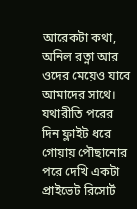আরেকটা কথা, অনিল রত্না আর ওদের মেয়েও যাবে আমাদের সাথে। যথারীতি পরের দিন ফ্লাইট ধরে গোয়ায় পৌছানোর পরে দেখি একটা প্রাইভেট রিসোর্ট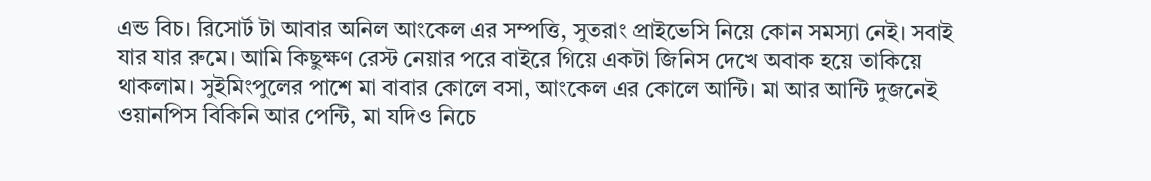এন্ড বিচ। রিসোর্ট টা আবার অনিল আংকেল এর সম্পত্তি, সুতরাং প্রাইভেসি নিয়ে কোন সমস্যা নেই। সবাই যার যার রুমে। আমি কিছুক্ষণ রেস্ট নেয়ার পরে বাইরে গিয়ে একটা জিনিস দেখে অবাক হয়ে তাকিয়ে থাকলাম। সুইমিংপুলের পাশে মা বাবার কোলে বসা, আংকেল এর কোলে আন্টি। মা আর আন্টি দুজনেই ওয়ানপিস বিকিনি আর পেন্টি, মা যদিও নিচে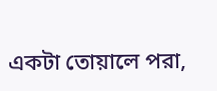একটা তোয়ালে পরা,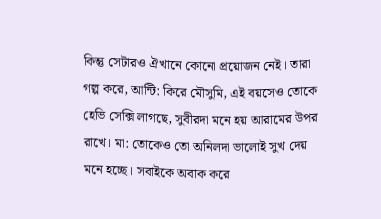কিন্তু সেটারও ঐখানে কোনো প্রয়োজন নেই। তারা গল্প করে, আন্টি: কিরে মৌসুমি, এই বয়সেও তোকে হেভি সেক্সি লাগছে, সুবীরদা মনে হয় আরামের উপর রাখে। মা: তোকেও তো অনিলদা ভালোই সুখ দেয় মনে হচ্ছে। সবাইকে অবাক করে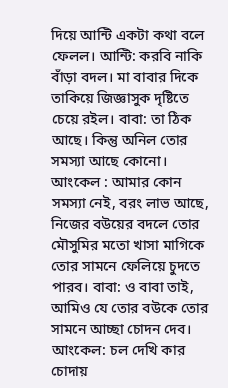দিয়ে আন্টি একটা কথা বলে ফেলল। আন্টি: করবি নাকি বাঁড়া বদল। মা বাবার দিকে তাকিয়ে জিজ্ঞাসুক দৃষ্টিতে চেয়ে রইল। বাবা: তা ঠিক আছে। কিন্তু অনিল তোর সমস্যা আছে কোনো। আংকেল : আমার কোন সমস্যা নেই, বরং লাভ আছে, নিজের বউয়ের বদলে তোর মৌসুমির মতো খাসা মাগিকে তোর সামনে ফেলিয়ে চুদতে পারব। বাবা: ও বাবা তাই, আমিও যে তোর বউকে তোর সামনে আচ্ছা চোদন দেব। আংকেল: চল দেখি কার চোদায়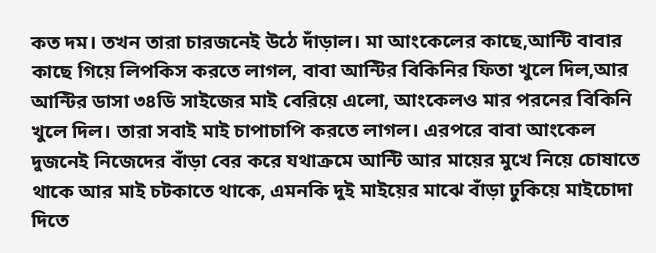কত দম। তখন তারা চারজনেই উঠে দাঁড়াল। মা আংকেলের কাছে,আন্টি বাবার কাছে গিয়ে লিপকিস করতে লাগল, বাবা আন্টির বিকিনির ফিতা খুলে দিল,আর আন্টির ডাসা ৩৪ডি সাইজের মাই বেরিয়ে এলো, আংকেলও মার পরনের বিকিনি খুলে দিল। তারা সবাই মাই চাপাচাপি করতে লাগল। এরপরে বাবা আংকেল দুজনেই নিজেদের বাঁড়া বের করে যথাক্রমে আন্টি আর মায়ের মুখে নিয়ে চোষাতে থাকে আর মাই চটকাতে থাকে, এমনকি দুই মাইয়ের মাঝে বাঁড়া ঢুকিয়ে মাইচোদা দিতে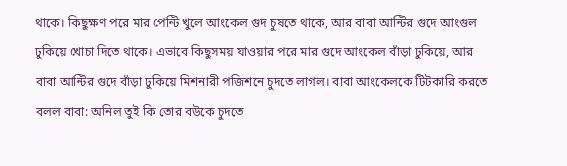থাকে। কিছুক্ষণ পরে মার পেন্টি খুলে আংকেল গুদ চুষতে থাকে, আর বাবা আন্টির গুদে আংগুল ঢুকিয়ে খোচা দিতে থাকে। এভাবে কিছুসময় যাওয়ার পরে মার গুদে আংকেল বাঁড়া ঢুকিয়ে, আর বাবা আন্টির গুদে বাঁড়া ঢুকিয়ে মিশনারী পজিশনে চুদতে লাগল। বাবা আংকেলকে টিটকারি করতে বলল বাবা: অনিল তুই কি তোর বউকে চুদতে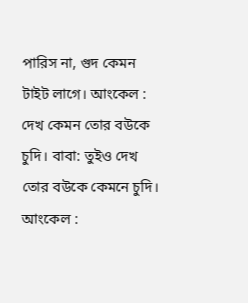পারিস না, গুদ কেমন টাইট লাগে। আংকেল : দেখ কেমন তোর বউকে চুদি। বাবা: তুইও দেখ তোর বউকে কেমনে চুদি। আংকেল :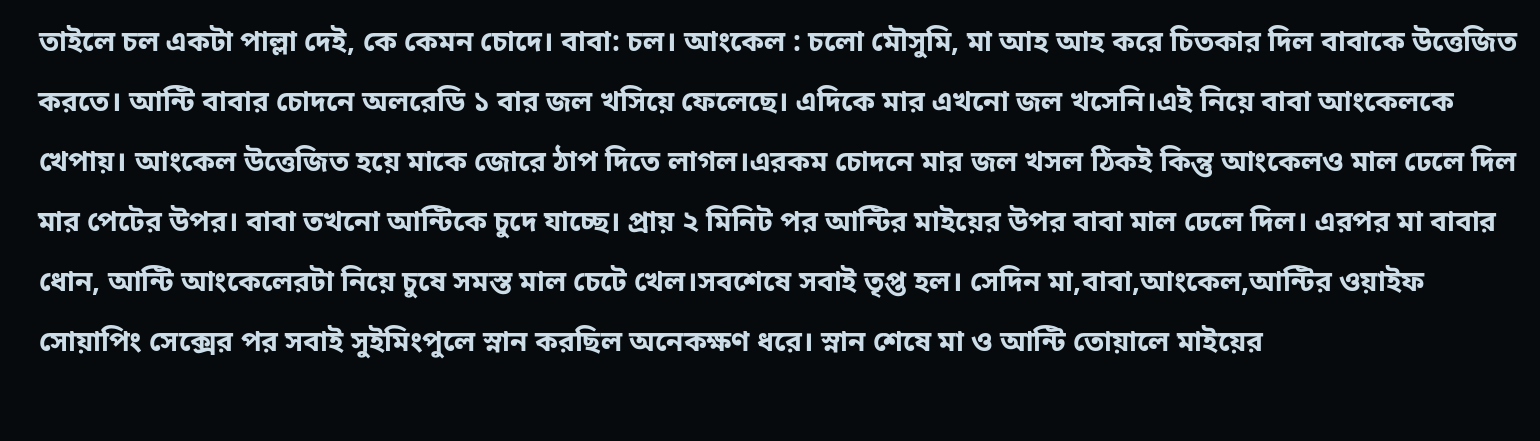তাইলে চল একটা পাল্লা দেই, কে কেমন চোদে। বাবা: চল। আংকেল : চলো মৌসুমি, মা আহ আহ করে চিতকার দিল বাবাকে উত্তেজিত করতে। আন্টি বাবার চোদনে অলরেডি ১ বার জল খসিয়ে ফেলেছে। এদিকে মার এখনো জল খসেনি।এই নিয়ে বাবা আংকেলকে খেপায়। আংকেল উত্তেজিত হয়ে মাকে জোরে ঠাপ দিতে লাগল।এরকম চোদনে মার জল খসল ঠিকই কিন্তু আংকেলও মাল ঢেলে দিল মার পেটের উপর। বাবা তখনো আন্টিকে চুদে যাচ্ছে। প্রায় ২ মিনিট পর আন্টির মাইয়ের উপর বাবা মাল ঢেলে দিল। এরপর মা বাবার ধোন, আন্টি আংকেলেরটা নিয়ে চুষে সমস্ত মাল চেটে খেল।সবশেষে সবাই তৃপ্ত হল। সেদিন মা,বাবা,আংকেল,আন্টির ওয়াইফ সোয়াপিং সেক্সের পর সবাই সুইমিংপুলে স্নান করছিল অনেকক্ষণ ধরে। স্নান শেষে মা ও আন্টি তোয়ালে মাইয়ের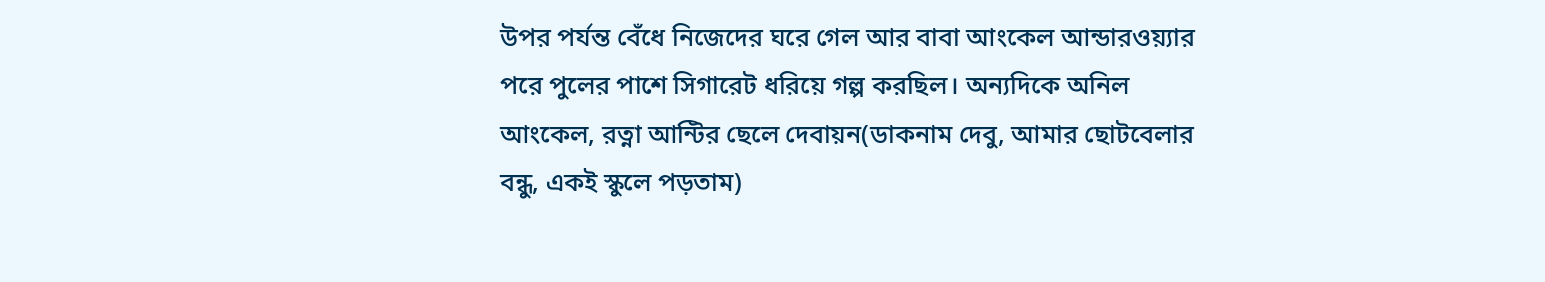উপর পর্যন্ত বেঁধে নিজেদের ঘরে গেল আর বাবা আংকেল আন্ডারওয়্যার পরে পুলের পাশে সিগারেট ধরিয়ে গল্প করছিল। অন্যদিকে অনিল আংকেল, রত্না আন্টির ছেলে দেবায়ন(ডাকনাম দেবু, আমার ছোটবেলার বন্ধু, একই স্কুলে পড়তাম)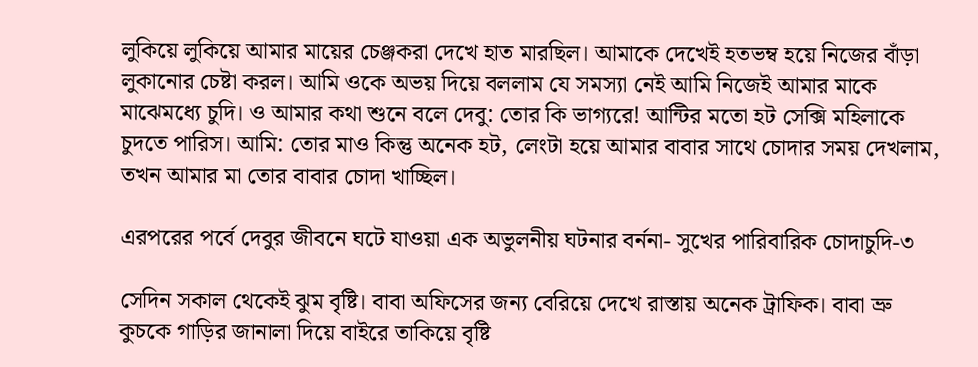লুকিয়ে লুকিয়ে আমার মায়ের চেঞ্জকরা দেখে হাত মারছিল। আমাকে দেখেই হতভম্ব হয়ে নিজের বাঁড়া লুকানোর চেষ্টা করল। আমি ওকে অভয় দিয়ে বললাম যে সমস্যা নেই আমি নিজেই আমার মাকে মাঝেমধ্যে চুদি। ও আমার কথা শুনে বলে দেবু: তোর কি ভাগ্যরে! আন্টির মতো হট সেক্সি মহিলাকে চুদতে পারিস। আমি: তোর মাও কিন্তু অনেক হট, লেংটা হয়ে আমার বাবার সাথে চোদার সময় দেখলাম, তখন আমার মা তোর বাবার চোদা খাচ্ছিল।

এরপরের পর্বে দেবুর জীবনে ঘটে যাওয়া এক অভুলনীয় ঘটনার বর্ননা- সুখের পারিবারিক চোদাচুদি-৩

সেদিন সকাল থেকেই ঝুম বৃষ্টি। বাবা অফিসের জন্য বেরিয়ে দেখে রাস্তায় অনেক ট্রাফিক। বাবা ভ্রু কুচকে গাড়ির জানালা দিয়ে বাইরে তাকিয়ে বৃষ্টি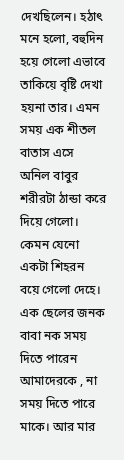দেখছিলেন। হঠাৎ মনে হলো, বহুদিন হয়ে গেলো এভাবে তাকিয়ে বৃষ্টি দেখা হয়না তার। এমন সময় এক শীতল বাতাস এসে অনিল বাবুর শরীরটা ঠান্ডা করে দিয়ে গেলো। কেমন যেনো একটা শিহরন বয়ে গেলো দেহে। এক ছেলের জনক বাবা নক সময় দিতে পারেন আমাদেরকে , না সময় দিতে পারে মাকে। আর মার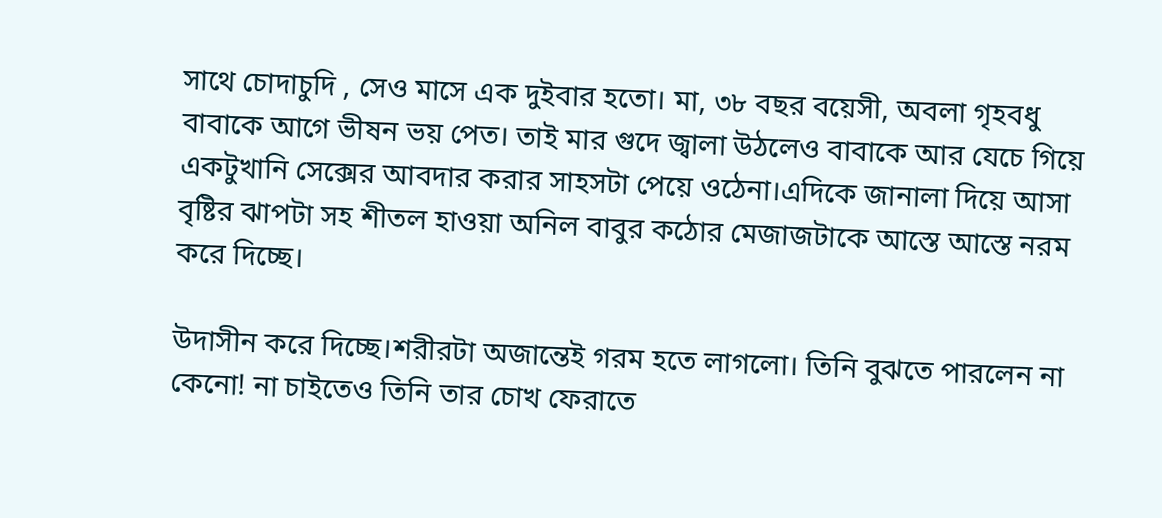সাথে চোদাচুদি , সেও মাসে এক দুইবার হতো। মা, ৩৮ বছর বয়েসী, অবলা গৃহবধু বাবাকে আগে ভীষন ভয় পেত। তাই মার গুদে জ্বালা উঠলেও বাবাকে আর যেচে গিয়ে একটুখানি সেক্সের আবদার করার সাহসটা পেয়ে ওঠেনা।এদিকে জানালা দিয়ে আসা বৃষ্টির ঝাপটা সহ শীতল হাওয়া অনিল বাবুর কঠোর মেজাজটাকে আস্তে আস্তে নরম করে দিচ্ছে।

উদাসীন করে দিচ্ছে।শরীরটা অজান্তেই গরম হতে লাগলো। তিনি বুঝতে পারলেন না কেনো! না চাইতেও তিনি তার চোখ ফেরাতে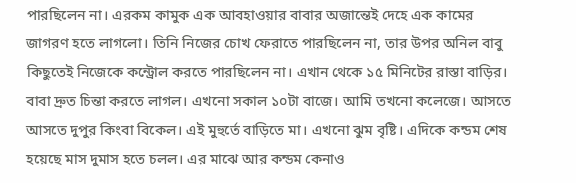পারছিলেন না। এরকম কামুক এক আবহাওয়ার বাবার অজান্তেই দেহে এক কামের জাগরণ হতে লাগলো। তিনি নিজের চোখ ফেরাতে পারছিলেন না, তার উপর অনিল বাবু কিছুতেই নিজেকে কন্ট্রোল করতে পারছিলেন না। এখান থেকে ১৫ মিনিটের রাস্তা বাড়ির। বাবা দ্রুত চিন্তা করতে লাগল। এখনো সকাল ১০টা বাজে। আমি তখনো কলেজে। আসতে আসতে দুপুর কিংবা বিকেল। এই মুহুর্তে বাড়িতে মা। এখনো ঝুম বৃষ্টি। এদিকে কন্ডম শেষ হয়েছে মাস দুমাস হতে চলল। এর মাঝে আর কন্ডম কেনাও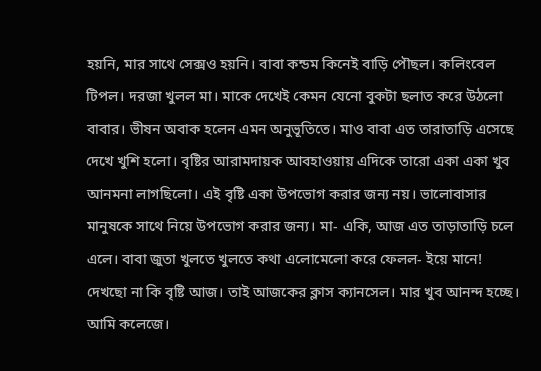হয়নি, মার সাথে সেক্সও হয়নি। বাবা কন্ডম কিনেই বাড়ি পৌছল। কলিংবেল টিপল। দরজা খুলল মা। মাকে দেখেই কেমন যেনো বুকটা ছলাত করে উঠলো বাবার। ভীষন অবাক হলেন এমন অনুভূতিতে। মাও বাবা এত তারাতাড়ি এসেছে দেখে খুশি হলো। বৃষ্টির আরামদায়ক আবহাওয়ায় এদিকে তারো একা একা খুব আনমনা লাগছিলো। এই বৃষ্টি একা উপভোগ করার জন্য নয়। ভালোবাসার মানুষকে সাথে নিয়ে উপভোগ করার জন্য। মা- একি, আজ এত তাড়াতাড়ি চলে এলে। বাবা জুতা খুলতে খুলতে কথা এলোমেলো করে ফেলল- ইয়ে মানে! দেখছো না কি বৃষ্টি আজ। তাই আজকের ক্লাস ক্যানসেল। মার খুব আনন্দ হচ্ছে। আমি কলেজে।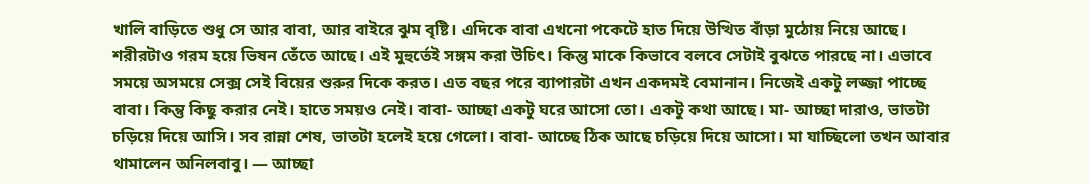খালি বাড়িতে শুধু সে আর বাবা, আর বাইরে ঝুম বৃষ্টি। এদিকে বাবা এখনো পকেটে হাত দিয়ে উত্থিত বাঁড়া মুঠোয় নিয়ে আছে। শরীরটাও গরম হয়ে ভিষন তেঁতে আছে। এই মুহুর্তেই সঙ্গম করা উচিৎ। কিন্তু মাকে কিভাবে বলবে সেটাই বুঝতে পারছে না। এভাবে সময়ে অসময়ে সেক্স সেই বিয়ের শুরুর দিকে করত। এত বছর পরে ব্যাপারটা এখন একদমই বেমানান। নিজেই একটু লজ্জা পাচ্ছে বাবা। কিন্তু কিছু করার নেই। হাতে সময়ও নেই। বাবা- আচ্ছা একটু ঘরে আসো তো। একটু কথা আছে। মা- আচ্ছা দারাও, ভাতটা চড়িয়ে দিয়ে আসি। সব রান্না শেষ, ভাতটা হলেই হয়ে গেলো। বাবা- আচ্ছে ঠিক আছে চড়িয়ে দিয়ে আসো। মা যাচ্ছিলো তখন আবার থামালেন অনিলবাবু। — আচ্ছা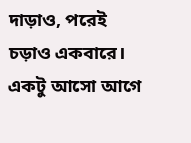দাড়াও, পরেই চড়াও একবারে। একটু আসো আগে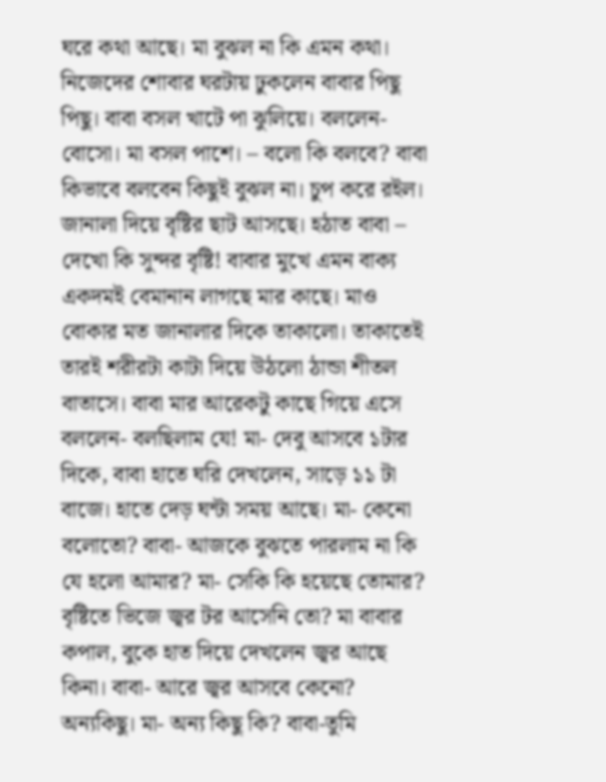ঘরে কথা আছে। মা বুঝল না কি এমন কথা। নিজেদের শোবার ঘরটায় ঢুকলেন বাবার পিছু পিছু। বাবা বসল খাটে পা ঝুলিয়ে। বললেন- বোসো। মা বসল পাশে। – বলো কি বলবে? বাবা কিভাবে বলবেন কিছুই বুঝল না। চুপ করে রইল। জানালা দিয়ে বৃষ্টির ছাট আসছে। হঠাত বাবা – দেখো কি সুন্দর বৃষ্টি! বাবার মুখে এমন বাক্য একদমই বেমানান লাগছে মার কাছে। মাও বোকার মত জানালার দিকে তাকালো। তাকাতেই তারই শরীরটা কাটা দিয়ে উঠলো ঠান্ডা শীতল বাতাসে। বাবা মার আরেকটু কাছে গিয়ে এসে বললেন- বলছিলাম যে! মা- দেবু আসবে ১টার দিকে, বাবা হাতে ঘরি দেখলেন, সাড়ে ১১ টা বাজে। হাতে দেড় ঘন্টা সময় আছে। মা- কেনো বলোতো? বাবা- আজকে বুঝতে পারলাম না কি যে হলো আমার? মা- সেকি কি হয়েছে তোমার? বৃষ্টিতে ভিজে জ্বর টর আসেনি তো? মা বাবার কপাল, বুকে হাত দিয়ে দেখলেন জ্বর আছে কিনা। বাবা- আরে জ্বর আসবে কেনো? অন্যকিছু। মা- অন্য কিছু কি? বাবা-তুমি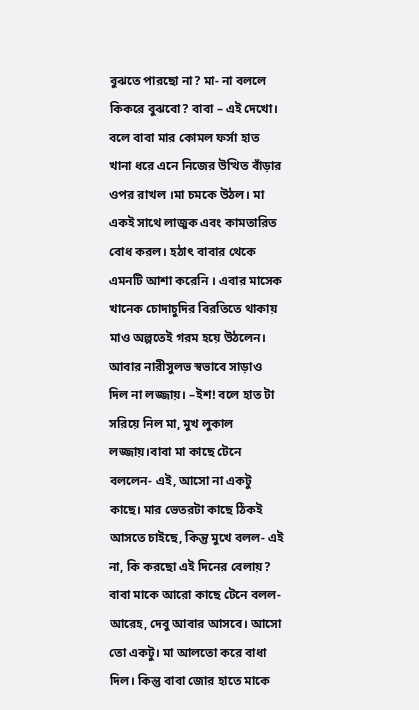বুঝতে পারছো না? মা- না বললে কিকরে বুঝবো? বাবা – এই দেখো। বলে বাবা মার কোমল ফর্সা হাত খানা ধরে এনে নিজের উত্থিত বাঁড়ার ওপর রাখল ।মা চমকে উঠল। মা একই সাথে লাজুক এবং কামতারিত বোধ করল। হঠাৎ বাবার থেকে এমনটি আশা করেনি । এবার মাসেক খানেক চোদাচুদির বিরতিতে থাকায় মাও অল্পতেই গরম হয়ে উঠলেন। আবার নারীসুলভ স্বভাবে সাড়াও দিল না লজ্জায়। –ইশ! বলে হাত টা সরিয়ে নিল মা, মুখ লুকাল লজ্জায়।বাবা মা কাছে টেনে বললেন- এই, আসো না একটু কাছে। মার ভেতরটা কাছে ঠিকই আসতে চাইছে, কিন্তু মুখে বলল- এই না, কি করছো এই দিনের বেলায়? বাবা মাকে আরো কাছে টেনে বলল- আরেহ, দেবু আবার আসবে। আসো তো একটু। মা আলতো করে বাধা দিল। কিন্তু বাবা জোর হাতে মাকে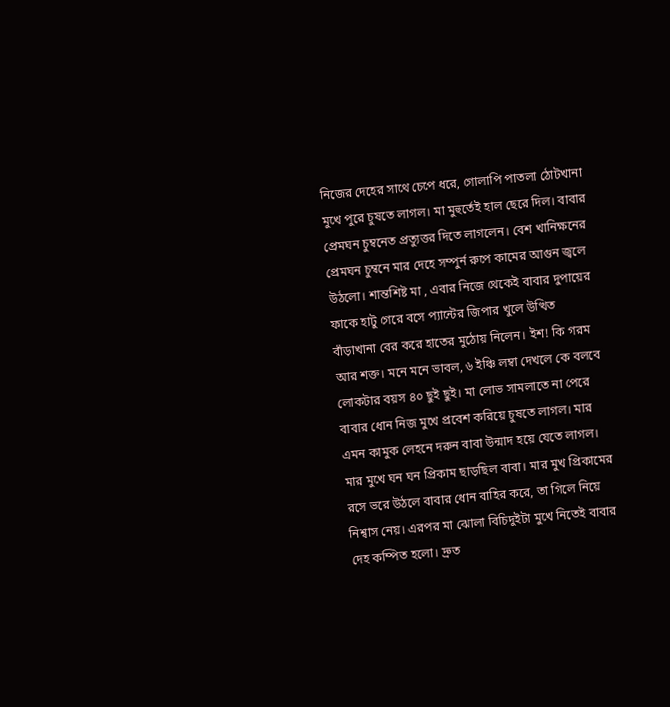নিজের দেহের সাথে চেপে ধরে, গোলাপি পাতলা ঠোটখানা মুখে পুরে চুষতে লাগল। মা মুহুর্তেই হাল ছেরে দিল। বাবার প্রেমঘন চুম্বনেত প্রত্যুত্তর দিতে লাগলেন। বেশ খানিক্ষনের প্রেমঘন চুম্বনে মার দেহে সম্পুর্ন রুপে কামের আগুন জ্বলে উঠলো। শান্তশিষ্ট মা , এবার নিজে থেকেই বাবার দুপায়ের ফাকে হাটু গেরে বসে প্যান্টের জিপার খুলে উত্থিত বাঁড়াখানা বের করে হাতের মুঠোয় নিলেন। ইশ! কি গরম আর শক্ত। মনে মনে ভাবল, ৬ ইঞ্চি লম্বা দেখলে কে বলবে লোকটার বয়স ৪০ ছুই ছুই। মা লোভ সামলাতে না পেরে বাবার ধোন নিজ মুখে প্রবেশ করিয়ে চুষতে লাগল। মার এমন কামুক লেহনে দরুন বাবা উন্মাদ হয়ে যেতে লাগল। মার মুখে ঘন ঘন প্রিকাম ছাড়ছিল বাবা। মার মুখ প্রিকামের রসে ভরে উঠলে বাবার ধোন বাহির করে, তা গিলে নিয়ে নিশ্বাস নেয়। এরপর মা ঝোলা বিচিদুইটা মুখে নিতেই বাবার দেহ কম্পিত হলো। দ্রুত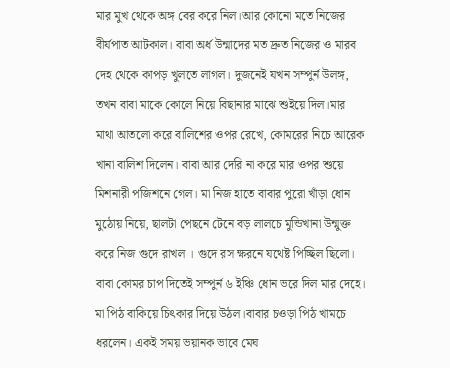মার মুখ থেকে অঙ্গ বের করে নিল।আর কোনো মতে নিজের বীর্যপাত আটকাল। বাবা অর্ধ উন্মাদের মত দ্রুত নিজের ও মারব দেহ থেকে কাপড় খুলতে লাগল। দুজনেই যখন সম্পুর্ন উলঙ্গ, তখন বাবা মাকে কোলে নিয়ে বিছানার মাঝে শুইয়ে দিল।মার মাথা আতলো করে বালিশের ওপর রেখে, কোমরের নিচে আরেক খানা বালিশ দিলেন। বাবা আর দেরি না করে মার ওপর শুয়ে মিশনারী পজিশনে গেল। মা নিজ হাতে বাবার পুরো খাঁড়া ধোন মুঠোয় নিয়ে, ছালটা পেছনে টেনে বড় লালচে মুন্ডিখানা উন্মুক্ত করে নিজ গুদে রাখল । গুদে রস ক্ষরনে যথেষ্ট পিচ্ছিল ছিলো। বাবা কোমর চাপ দিতেই সম্পুর্ন ৬ ইঞ্চি ধোন ভরে দিল মার দেহে। মা পিঠ বাকিয়ে চিৎকার দিয়ে উঠল।বাবার চওড়া পিঠ খামচে ধরলেন। একই সময় ভয়ানক ভাবে মেঘ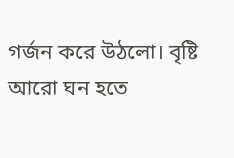গর্জন করে উঠলো। বৃষ্টি আরো ঘন হতে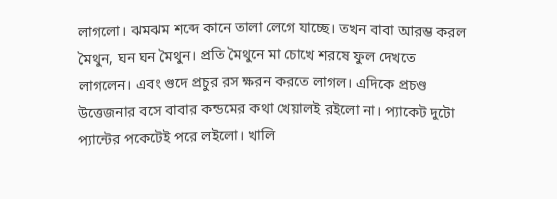লাগলো। ঝমঝম শব্দে কানে তালা লেগে যাচ্ছে। তখন বাবা আরম্ভ করল মৈথুন, ঘন ঘন মৈথুন। প্রতি মৈথুনে মা চোখে শরষে ফুল দেখতে লাগলেন। এবং গুদে প্রচুর রস ক্ষরন করতে লাগল। এদিকে প্রচণ্ড উত্তেজনার বসে বাবার কন্ডমের কথা খেয়ালই রইলো না। প্যাকেট দুটো প্যান্টের পকেটেই পরে লইলো। খালি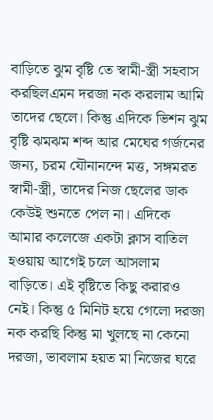বাড়িতে ঝুম বৃষ্টি তে স্বামী-স্ত্রী সহবাস করছিলএমন দরজা নক করলাম আমি তাদের ছেলে। কিন্তু এদিকে ভিশন ঝুম বৃষ্টি ঝমঝম শব্দ আর মেঘের গর্জনের জন্য, চরম যৌনানন্দে মত্ত, সঙ্গমরত স্বামী-স্ত্রী, তাদের নিজ ছেলের ডাক কেউই শুনতে পেল না। এদিকে আমার কলেজে একটা ক্লাস বাতিল হওয়ায় আগেই চলে আসলাম বাড়িতে। এই বৃষ্টিতে কিছু করারও নেই। কিন্তু ৫ মিনিট হয়ে গেলো দরজা নক করছি কিন্তু মা খুলছে না কেনো দরজা, ভাবলাম হয়ত মা নিজের ঘরে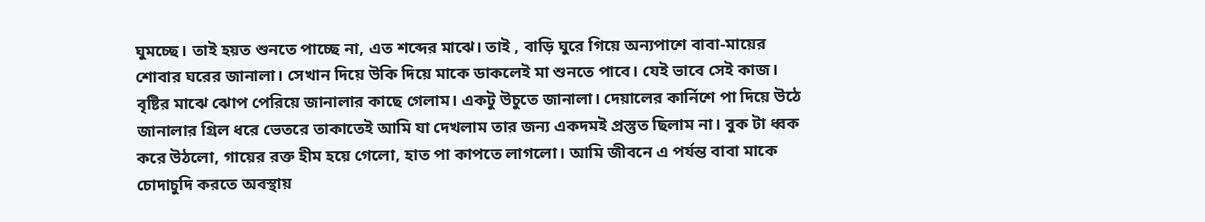ঘুমচ্ছে। তাই হয়ত শুনতে পাচ্ছে না, এত শব্দের মাঝে। তাই , বাড়ি ঘুরে গিয়ে অন্যপাশে বাবা-মায়ের শোবার ঘরের জানালা। সেখান দিয়ে উকি দিয়ে মাকে ডাকলেই মা শুনতে পাবে। যেই ভাবে সেই কাজ। বৃষ্টির মাঝে ঝোপ পেরিয়ে জানালার কাছে গেলাম। একটু উচুতে জানালা। দেয়ালের কার্নিশে পা দিয়ে উঠে জানালার গ্রিল ধরে ভেতরে তাকাতেই আমি যা দেখলাম তার জন্য একদমই প্রস্তুত ছিলাম না। বুক টা ধ্বক করে উঠলো, গায়ের রক্ত হীম হয়ে গেলো, হাত পা কাপতে লাগলো। আমি জীবনে এ পর্যন্ত বাবা মাকে চোদাচুদি করতে অবস্থায়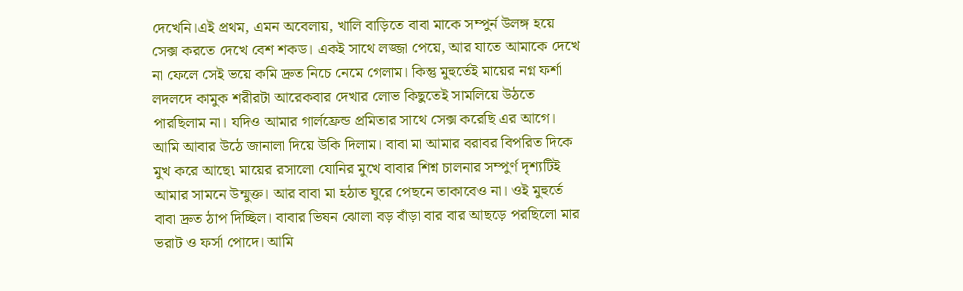দেখেনি।এই প্রথম, এমন অবেলায়, খালি বাড়িতে বাবা মাকে সম্পুর্ন উলঙ্গ হয়ে সেক্স করতে দেখে বেশ শকড। একই সাথে লজ্জা পেয়ে, আর যাতে আমাকে দেখে না ফেলে সেই ভয়ে কমি দ্রুত নিচে নেমে গেলাম। কিন্তু মুহুর্তেই মায়ের নগ্ন ফর্শা লদলদে কামুক শরীরটা আরেকবার দেখার লোভ কিছুতেই সামলিয়ে উঠতে পারছিলাম না। যদিও আমার গার্লফ্রেন্ড প্রমিতার সাথে সেক্স করেছি এর আগে। আমি আবার উঠে জানালা দিয়ে উকি দিলাম। বাবা মা আমার বরাবর বিপরিত দিকে মুখ করে আছে৷ মায়ের রসালো যোনির মুখে বাবার শিশ্ন চালনার সম্পুর্ণ দৃশ্যটিই আমার সামনে উন্মুক্ত। আর বাবা মা হঠাত ঘুরে পেছনে তাকাবেও না। ওই মুহুর্তে বাবা দ্রুত ঠাপ দিচ্ছিল। বাবার ভিষন ঝোলা বড় বাঁড়া বার বার আছড়ে পরছিলো মার ভরাট ও ফর্সা পোদে। আমি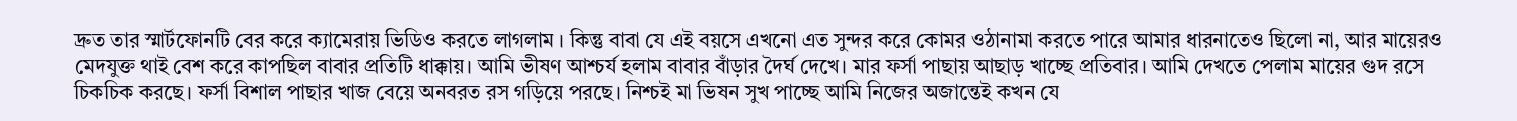দ্রুত তার স্মার্টফোনটি বের করে ক্যামেরায় ভিডিও করতে লাগলাম । কিন্তু বাবা যে এই বয়সে এখনো এত সুন্দর করে কোমর ওঠানামা করতে পারে আমার ধারনাতেও ছিলো না, আর মায়েরও মেদযুক্ত থাই বেশ করে কাপছিল বাবার প্রতিটি ধাক্কায়। আমি ভীষণ আশ্চর্য হলাম বাবার বাঁড়ার দৈর্ঘ দেখে। মার ফর্সা পাছায় আছাড় খাচ্ছে প্রতিবার। আমি দেখতে পেলাম মায়ের গুদ রসে চিকচিক করছে। ফর্সা বিশাল পাছার খাজ বেয়ে অনবরত রস গড়িয়ে পরছে। নিশ্চই মা ভিষন সুখ পাচ্ছে আমি নিজের অজান্তেই কখন যে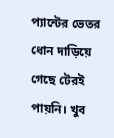প্যান্টের ভেতর ধোন দাড়িয়ে গেছে টেরই পায়নি। খুব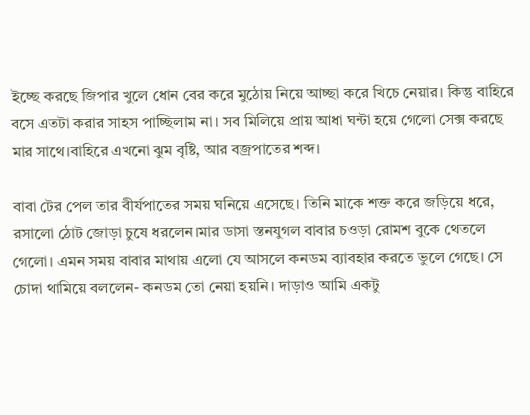ইচ্ছে করছে জিপার খুলে ধোন বের করে মুঠোয় নিয়ে আচ্ছা করে খিচে নেয়ার। কিন্তু বাহিরে বসে এতটা করার সাহস পাচ্ছিলাম না। সব মিলিয়ে প্রায় আধা ঘন্টা হয়ে গেলো সেক্স করছে মার সাথে।বাহিরে এখনো ঝুম বৃষ্টি, আর বজ্রপাতের শব্দ।

বাবা টের পেল তার বীর্যপাতের সময় ঘনিয়ে এসেছে। তিনি মাকে শক্ত করে জড়িয়ে ধরে, রসালো ঠোট জোড়া চুষে ধরলেন।মার ডাসা স্তনযুগল বাবার চওড়া রোমশ বুকে থেতলে গেলো। এমন সময় বাবার মাথায় এলো যে আসলে কনডম ব্যাবহার করতে ভুলে গেছে। সে চোদা থামিয়ে বললেন- কনডম তো নেয়া হয়নি। দাড়াও আমি একটু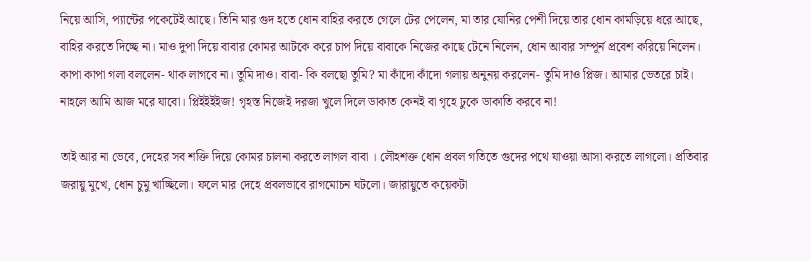নিয়ে আসি, প্যান্টের পকেটেই আছে। তিনি মার গুদ হতে ধোন বাহির করতে গেলে টের পেলেন, মা তার যোনির পেশী দিয়ে তার ধোন কামড়িয়ে ধরে আছে, বাহির করতে দিচ্ছে না। মাও দুপা দিয়ে বাবার কোমর আটকে করে চাপ দিয়ে বাবাকে নিজের কাছে টেনে নিলেন, ধোন আবার সম্পূর্ন প্রবেশ করিয়ে নিলেন। কাপা কাপা গলা বললেন- থাক লাগবে না। তুমি দাও। বাবা- কি বলছো তুমি? মা কাঁদো কাঁদো গলায় অনুনয় করলেন- তুমি দাও প্লিজ। আমার ভেতরে চাই। নাহলে আমি আজ মরে যাবো। প্লিইইইইজ! গৃহস্ত নিজেই দরজা খুলে দিলে ডাকাত কেনই বা গৃহে ঢুকে ডাকাতি করবে না!

তাই আর না ভেবে, দেহের সব শক্তি দিয়ে কোমর চালনা করতে লাগল বাবা । লৌহশক্ত ধোন প্রবল গতিতে গুদের পথে যাওয়া আসা করতে লাগলো। প্রতিবার জরায়ু মুখে, ধোন চুমু খাচ্ছিলো। ফলে মার দেহে প্রবলভাবে রাগমোচন ঘটলো। জারায়ুতে কয়েকটা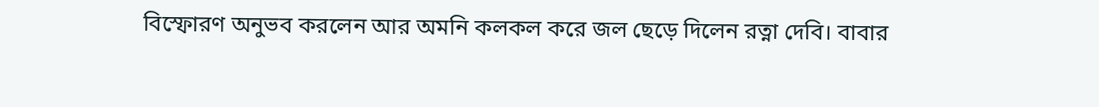বিস্ফোরণ অনুভব করলেন আর অমনি কলকল করে জল ছেড়ে দিলেন রত্না দেবি। বাবার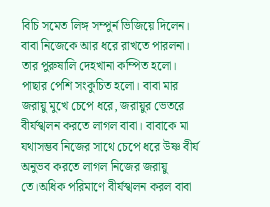বিচি সমেত লিঙ্গ সম্পুর্ন ভিজিয়ে দিলেন। বাবা নিজেকে আর ধরে রাখতে পারলনা। তার পুরুষালি দেহখানা কম্পিত হলো। পাছার পেশি সংকুচিত হলো। বাবা মার জরায়ু মুখে চেপে ধরে, জরায়ুর ভেতরে বীর্যস্খলন করতে লাগল বাবা। বাবাকে মা যথাসম্ভব নিজের সাথে চেপে ধরে উষ্ণ বীর্য অনুভব করতে লাগল নিজের জরায়ু তে।অধিক পরিমাণে বীর্যস্খলন করল বাবা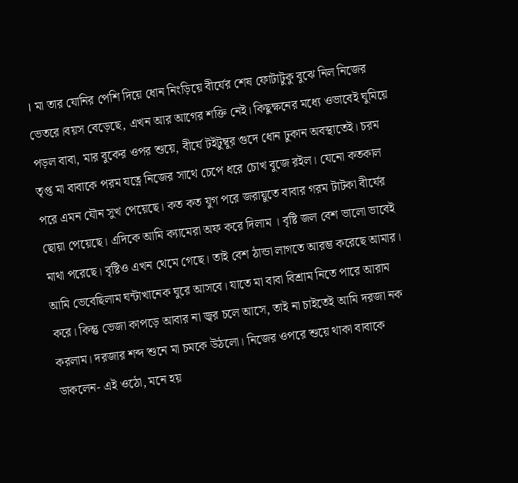। মা তার যোনির পেশি দিয়ে ধোন নিংড়িয়ে বীর্যের শেষ ফোটাটুকু বুঝে নিল নিজের ভেতরে।বয়স বেড়েছে, এখন আর আগের শক্তি নেই। কিছুক্ষনের মধ্যে ওভাবেই ঘুমিয়ে পড়ল বাবা, মার বুকের ওপর শুয়ে, বীর্যে টইটুম্বুর গুদে ধোন ঢুকান অবস্থাতেই। চরম তৃপ্ত মা বাবাকে পরম যত্নে নিজের সাথে চেপে ধরে চোখ বুজে রইল। যেনো কতকাল পরে এমন যৌন সুখ পেয়েছে। কত কত যুগ পরে জরায়ুতে বাবার গরম টাটকা বীর্যের ছোয়া পেয়েছে। এদিকে আমি ক্যামেরা অফ করে দিলাম । বৃষ্টি জল বেশ ভালো ভাবেই মাথা পরেছে। বৃষ্টিও এখন থেমে গেছে। তাই বেশ ঠান্ডা লাগতে আরম্ভ করেছে আমার। আমি ভেবেছিলাম ঘন্টাখানেক ঘুরে আসবে। যাতে মা বাবা বিশ্রাম নিতে পারে আরাম করে। কিন্তু ভেজা কাপড়ে আবার না জ্বর চলে আসে, তাই না চাইতেই আমি দরজা নক করলাম। দরজার শব্দ শুনে মা চমকে উঠলো। নিজের ওপরে শুয়ে থাকা বাবাকে ডাকলেন- এই ওঠো, মনে হয়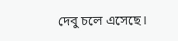দেবু চলে এসেছে।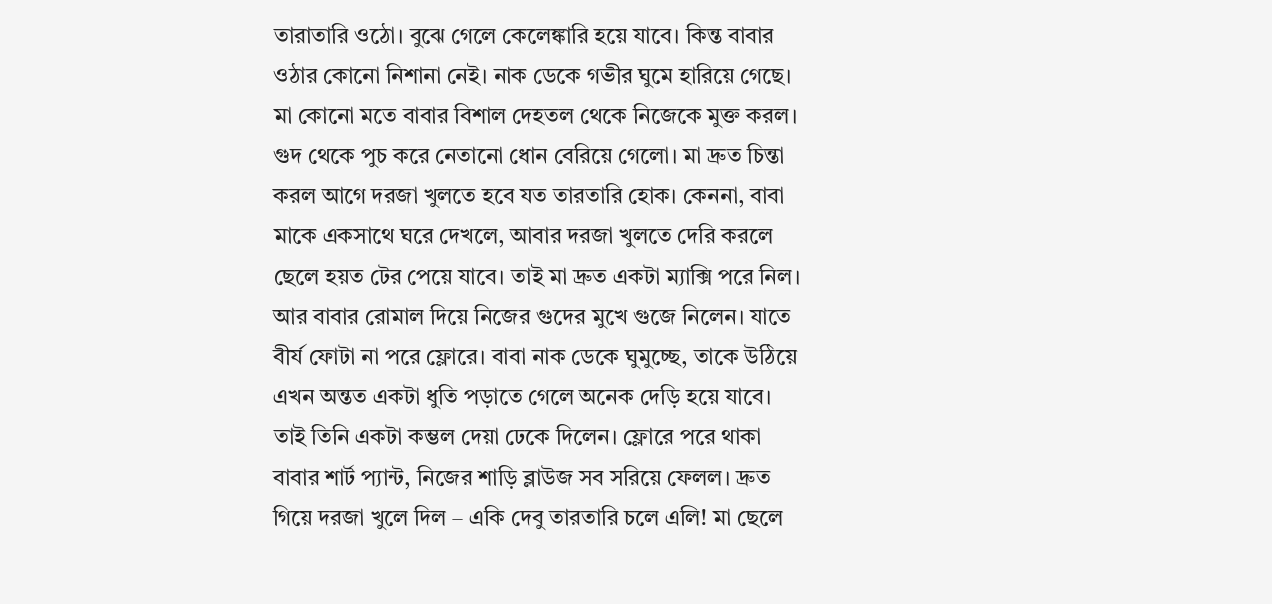তারাতারি ওঠো। বুঝে গেলে কেলেঙ্কারি হয়ে যাবে। কিন্ত বাবার ওঠার কোনো নিশানা নেই। নাক ডেকে গভীর ঘুমে হারিয়ে গেছে। মা কোনো মতে বাবার বিশাল দেহতল থেকে নিজেকে মুক্ত করল। গুদ থেকে পুচ করে নেতানো ধোন বেরিয়ে গেলো। মা দ্রুত চিন্তা করল আগে দরজা খুলতে হবে যত তারতারি হোক। কেননা, বাবা মাকে একসাথে ঘরে দেখলে, আবার দরজা খুলতে দেরি করলে ছেলে হয়ত টের পেয়ে যাবে। তাই মা দ্রুত একটা ম্যাক্সি পরে নিল। আর বাবার রোমাল দিয়ে নিজের গুদের মুখে গুজে নিলেন। যাতে বীর্য ফোটা না পরে ফ্লোরে। বাবা নাক ডেকে ঘুমুচ্ছে, তাকে উঠিয়ে এখন অন্তত একটা ধুতি পড়াতে গেলে অনেক দেড়ি হয়ে যাবে। তাই তিনি একটা কম্ভল দেয়া ঢেকে দিলেন। ফ্লোরে পরে থাকা বাবার শার্ট প্যান্ট, নিজের শাড়ি ব্লাউজ সব সরিয়ে ফেলল। দ্রুত গিয়ে দরজা খুলে দিল – একি দেবু তারতারি চলে এলি! মা ছেলে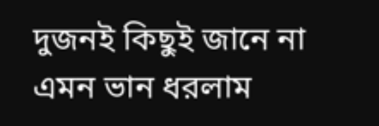দুজনই কিছুই জানে না এমন ভান ধরলাম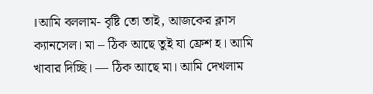।আমি বললাম- বৃষ্টি তো তাই, আজকের ক্লাস ক্যানসেল। মা – ঠিক আছে তুই যা ফ্রেশ হ। আমি খাবার দিচ্ছি। — ঠিক আছে মা। আমি দেখলাম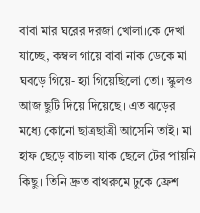বাবা মার ঘরের দরজা খোলা।কে দেখা যাচ্ছে, কম্বল গায়ে বাবা নাক ডেকে মা ঘবড়ে গিয়ে- হ্যা গিয়েছিলো তো। স্কুলও আজ ছুটি দিয়ে দিয়েছে। এত ঝড়ের মধ্যে কোনো ছাত্রছাত্রী আসেনি তাই। মা হাফ ছেড়ে বাচল৷ যাক ছেলে টের পায়নি কিছু। তিনি দ্রুত বাথরুমে ঢুকে ফ্রেশ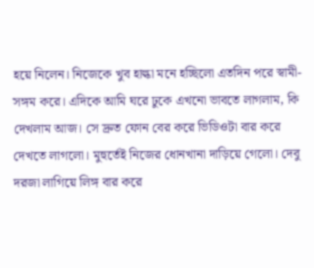হয়ে নিলেন। নিজেকে খুব হাল্কা মনে হচ্ছিলো এতদিন পরে স্বামী-সঙ্গম করে। এদিকে আমি ঘরে ঢুকে এখনো ভাবতে লাগলাম, কি দেখলাম আজ। সে দ্রুত ফোন বের করে ভিডিওটা বার করে দেখতে লাগলো। মুহুর্তেই নিজের ধোনখানা দাড়িয়ে গেলো। দেবু দরজা লাগিয়ে লিঙ্গ বার করে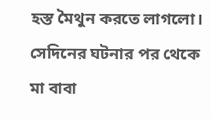হস্ত মৈথুন করতে লাগলো। সেদিনের ঘটনার পর থেকে মা বাবা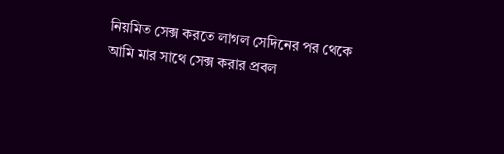নিয়মিত সেক্স করতে লাগল সেদিনের পর থেকে আমি মার সাথে সেক্স করার প্রবল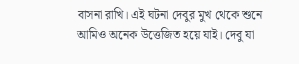বাসনা রাখি। এই ঘটনা দেবুর মুখ থেকে শুনে আমিও অনেক উত্তেজিত হয়ে যাই। দেবু যা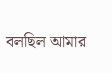বলছিল আমার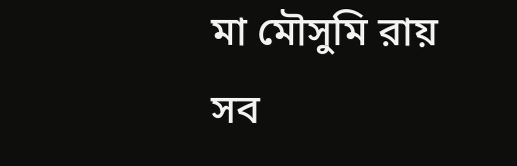মা মৌসুমি রায় সব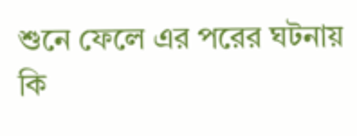শুনে ফেলে এর পরের ঘটনায় কি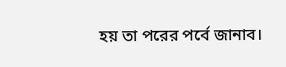হয় তা পরের পর্বে জানাব।